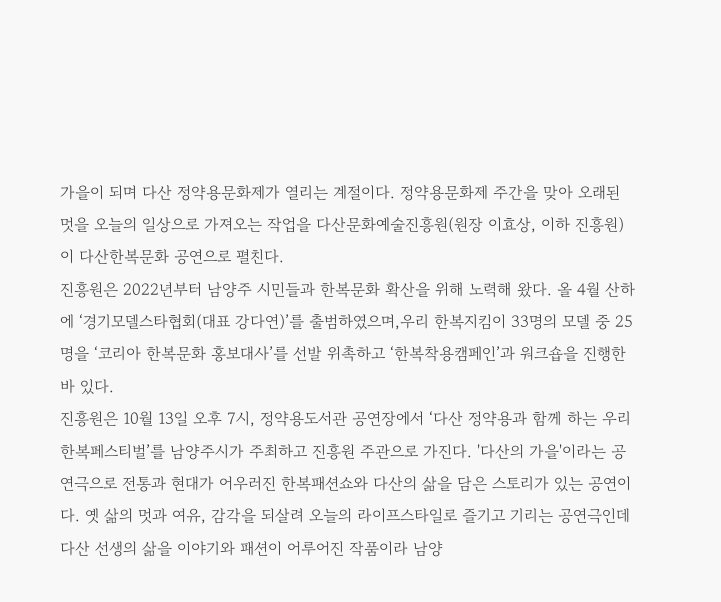가을이 되며 다산 정약용문화제가 열리는 계절이다. 정약용문화제 주간을 맞아 오래된 멋을 오늘의 일상으로 가져오는 작업을 다산문화예술진흥원(원장 이효상, 이하 진흥원)이 다산한복문화 공연으로 펼친다.
진흥원은 2022년부터 남양주 시민들과 한복문화 확산을 위해 노력해 왔다. 올 4월 산하에 ‘경기모델스타협회(대표 강다연)’를 출범하였으며,우리 한복지킴이 33명의 모델 중 25명을 ‘코리아 한복문화 홍보대사’를 선발 위촉하고 ‘한복착용캠페인’과 워크숍을 진행한 바 있다.
진흥원은 10월 13일 오후 7시, 정약용도서관 공연장에서 ‘다산 정약용과 함께 하는 우리 한복페스티벌’를 남양주시가 주최하고 진흥원 주관으로 가진다. '다산의 가을'이라는 공연극으로 전통과 현대가 어우러진 한복패션쇼와 다산의 삶을 담은 스토리가 있는 공연이다. 옛 삶의 멋과 여유, 감각을 되살려 오늘의 라이프스타일로 즐기고 기리는 공연극인데 다산 선생의 삶을 이야기와 패션이 어루어진 작품이라 남양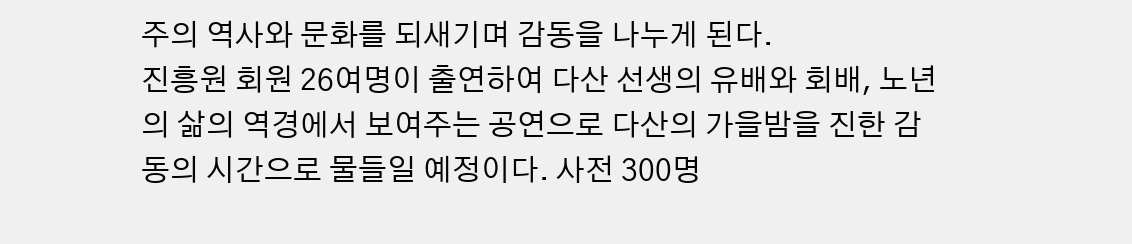주의 역사와 문화를 되새기며 감동을 나누게 된다.
진흥원 회원 26여명이 출연하여 다산 선생의 유배와 회배, 노년의 삶의 역경에서 보여주는 공연으로 다산의 가을밤을 진한 감동의 시간으로 물들일 예정이다. 사전 300명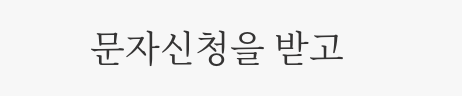문자신청을 받고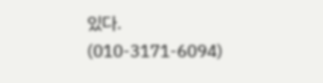있다. (010-3171-6094)